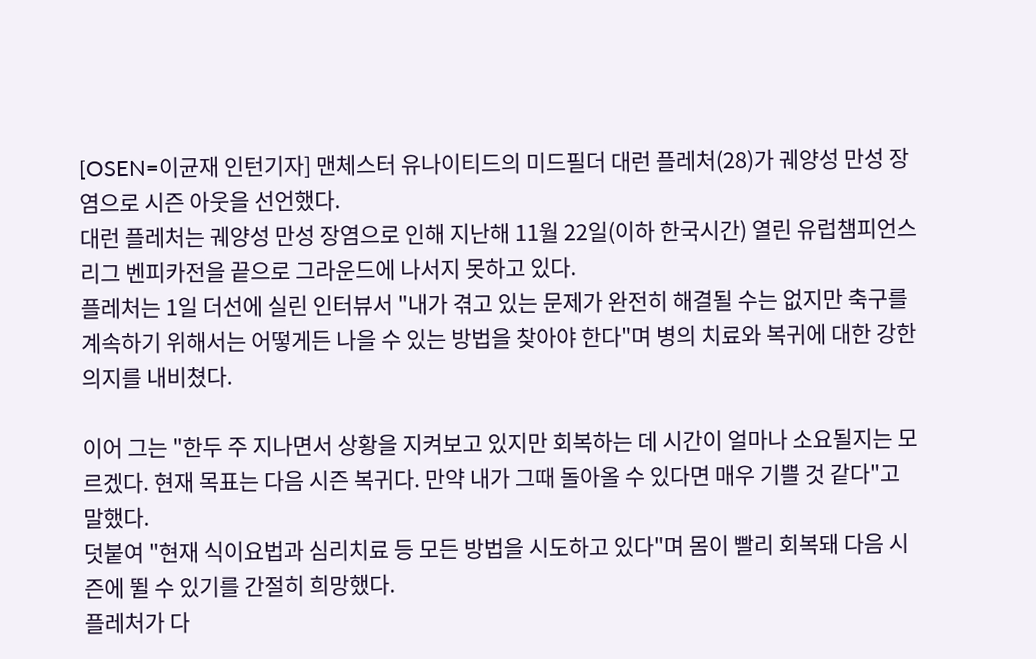[OSEN=이균재 인턴기자] 맨체스터 유나이티드의 미드필더 대런 플레처(28)가 궤양성 만성 장염으로 시즌 아웃을 선언했다.
대런 플레처는 궤양성 만성 장염으로 인해 지난해 11월 22일(이하 한국시간) 열린 유럽챔피언스리그 벤피카전을 끝으로 그라운드에 나서지 못하고 있다.
플레처는 1일 더선에 실린 인터뷰서 "내가 겪고 있는 문제가 완전히 해결될 수는 없지만 축구를 계속하기 위해서는 어떻게든 나을 수 있는 방법을 찾아야 한다"며 병의 치료와 복귀에 대한 강한 의지를 내비쳤다.

이어 그는 "한두 주 지나면서 상황을 지켜보고 있지만 회복하는 데 시간이 얼마나 소요될지는 모르겠다. 현재 목표는 다음 시즌 복귀다. 만약 내가 그때 돌아올 수 있다면 매우 기쁠 것 같다"고 말했다.
덧붙여 "현재 식이요법과 심리치료 등 모든 방법을 시도하고 있다"며 몸이 빨리 회복돼 다음 시즌에 뛸 수 있기를 간절히 희망했다.
플레처가 다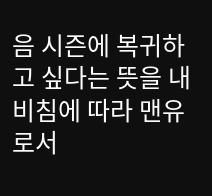음 시즌에 복귀하고 싶다는 뜻을 내비침에 따라 맨유로서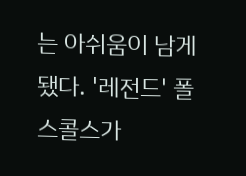는 아쉬움이 남게 됐다. '레전드' 폴 스콜스가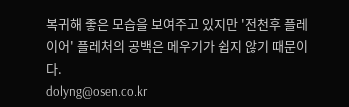복귀해 좋은 모습을 보여주고 있지만 '전천후 플레이어' 플레처의 공백은 메우기가 쉽지 않기 때문이다.
dolyng@osen.co.kr